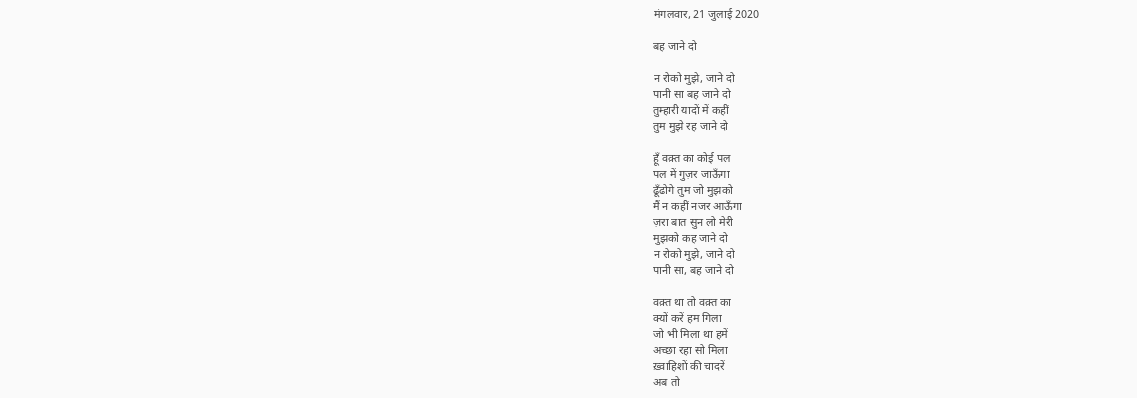मंगलवार, 21 जुलाई 2020

बह जाने दो

न रोको मुझे, जाने दो
पानी सा बह जाने दो
तुम्हारी यादों में कहीं
तुम मुझे रह जाने दो

हूँ वक़्त का कोई पल
पल में गुज़र जाऊँगा
ढूँढोगे तुम जो मुझको
मैं न कहीं नजर आऊँगा
ज़रा बात सुन लो मेरी
मुझको कह जाने दो
न रोको मुझे, जाने दो
पानी सा, बह जाने दो

वक़्त था तो वक़्त का
क्यों करें हम गिला
जो भी मिला था हमें
अच्छा रहा सो मिला
ख़्वाहिशों की चादरें
अब तो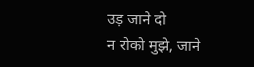उड़ जाने दो
न रोको मुझे, जाने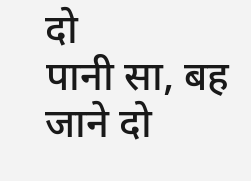दो
पानी सा, बह जाने दो